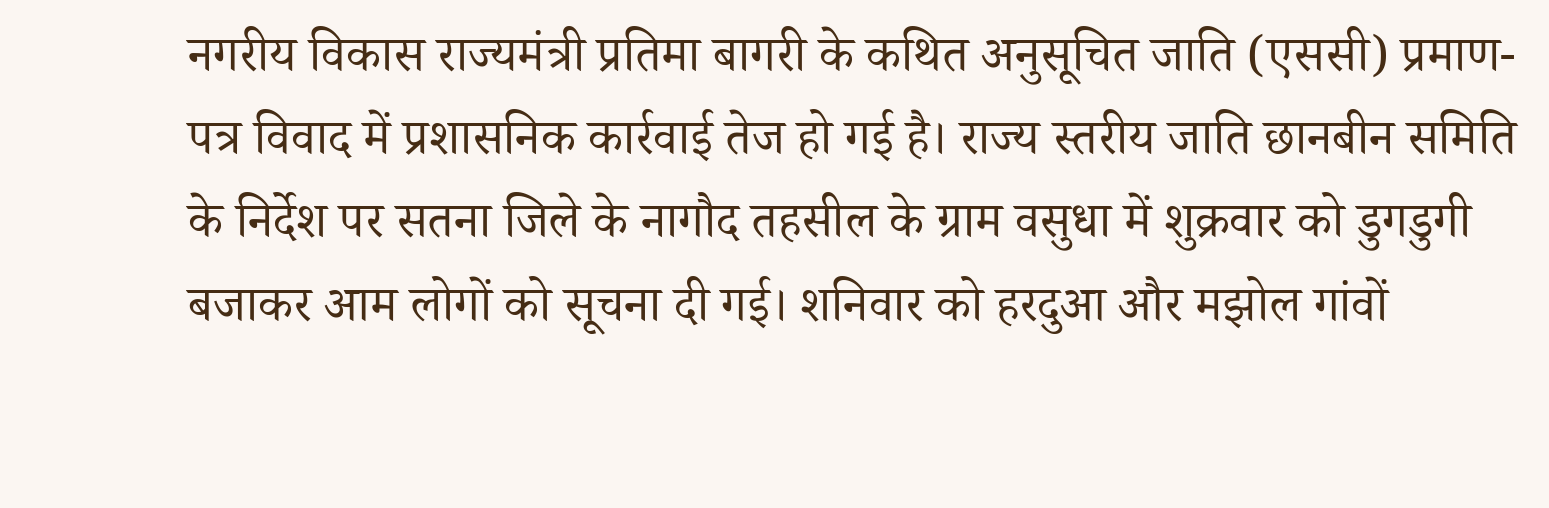नगरीय विकास राज्यमंत्री प्रतिमा बागरी के कथित अनुसूचित जाति (एससी) प्रमाण-पत्र विवाद में प्रशासनिक कार्रवाई तेज हो गई है। राज्य स्तरीय जाति छानबीन समिति के निर्देश पर सतना जिले के नागौद तहसील के ग्राम वसुधा में शुक्रवार को डुगडुगी बजाकर आम लोगों को सूचना दी गई। शनिवार को हरदुआ और मझोल गांवों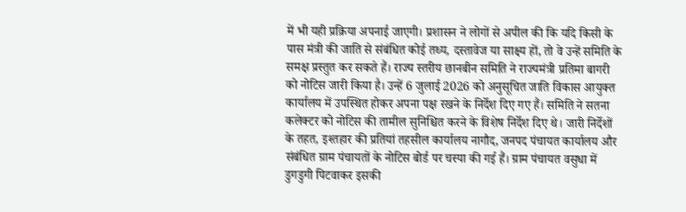में भी यही प्रक्रिया अपनाई जाएगी। प्रशासन ने लोगों से अपील की कि यदि किसी के पास मंत्री की जाति से संबंधित कोई तथ्य, दस्तावेज या साक्ष्य हों, तो वे उन्हें समिति के समक्ष प्रस्तुत कर सकते हैं। राज्य स्तरीय छानबीन समिति ने राज्यमंत्री प्रतिमा बागरी को नोटिस जारी किया है। उन्हें 6 जुलाई 2026 को अनुसूचित जाति विकास आयुक्त कार्यालय में उपस्थित होकर अपना पक्ष रखने के निर्देश दिए गए हैं। समिति ने सतना कलेक्टर को नोटिस की तामील सुनिश्चित करने के विशेष निर्देश दिए थे। जारी निर्देशों के तहत, इश्तहार की प्रतियां तहसील कार्यालय नागौद, जनपद पंचायत कार्यालय और संबंधित ग्राम पंचायतों के नोटिस बोर्ड पर चस्पा की गई हैं। ग्राम पंचायत वसुधा में डुगडुगी पिटवाकर इसकी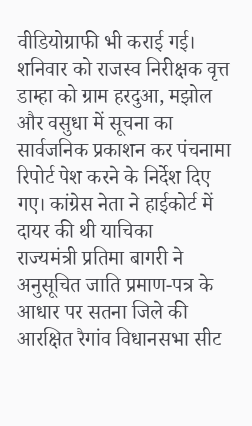वीडियोग्राफी भी कराई गई। शनिवार को राजस्व निरीक्षक वृत्त डाम्हा को ग्राम हरदुआ, मझोल और वसुधा में सूचना का सार्वजनिक प्रकाशन कर पंचनामा रिपोर्ट पेश करने के निर्देश दिए गए। कांग्रेस नेता ने हाईकोर्ट में दायर की थी याचिका
राज्यमंत्री प्रतिमा बागरी ने अनुसूचित जाति प्रमाण-पत्र के आधार पर सतना जिले की आरक्षित रैगांव विधानसभा सीट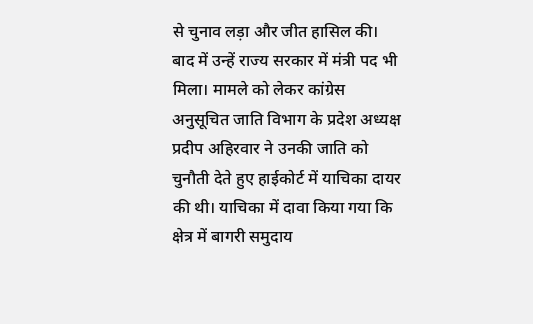से चुनाव लड़ा और जीत हासिल की। बाद में उन्हें राज्य सरकार में मंत्री पद भी मिला। मामले को लेकर कांग्रेस अनुसूचित जाति विभाग के प्रदेश अध्यक्ष प्रदीप अहिरवार ने उनकी जाति को चुनौती देते हुए हाईकोर्ट में याचिका दायर की थी। याचिका में दावा किया गया कि क्षेत्र में बागरी समुदाय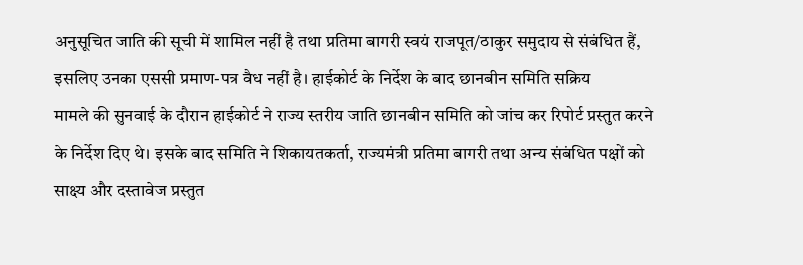अनुसूचित जाति की सूची में शामिल नहीं है तथा प्रतिमा बागरी स्वयं राजपूत/ठाकुर समुदाय से संबंधित हैं, इसलिए उनका एससी प्रमाण-पत्र वैध नहीं है। हाईकोर्ट के निर्देश के बाद छानबीन समिति सक्रिय
मामले की सुनवाई के दौरान हाईकोर्ट ने राज्य स्तरीय जाति छानबीन समिति को जांच कर रिपोर्ट प्रस्तुत करने के निर्देश दिए थे। इसके बाद समिति ने शिकायतकर्ता, राज्यमंत्री प्रतिमा बागरी तथा अन्य संबंधित पक्षों को साक्ष्य और दस्तावेज प्रस्तुत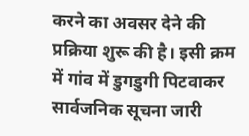करने का अवसर देने की प्रक्रिया शुरू की है। इसी क्रम में गांव में डुगडुगी पिटवाकर सार्वजनिक सूचना जारी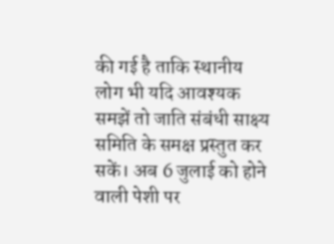की गई है ताकि स्थानीय लोग भी यदि आवश्यक समझें तो जाति संबंधी साक्ष्य समिति के समक्ष प्रस्तुत कर सकें। अब 6 जुलाई को होने वाली पेशी पर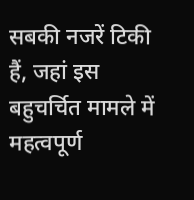सबकी नजरें टिकी हैं, जहां इस बहुचर्चित मामले में महत्वपूर्ण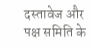दस्तावेज और पक्ष समिति के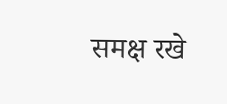समक्ष रखे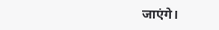जाएंगे।